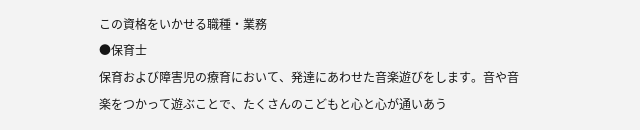この資格をいかせる職種・業務
●保育士
保育および障害児の療育において、発達にあわせた音楽遊びをします。音や音楽をつかって遊ぶことで、たくさんのこどもと心と心が通いあう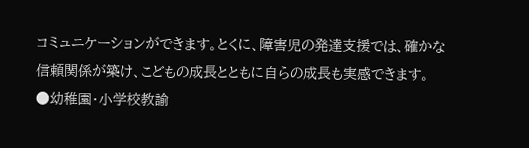コミュニケーションができます。とくに、障害児の発達支援では、確かな信頼関係が築け、こどもの成長とともに自らの成長も実感できます。
●幼稚園・小学校教諭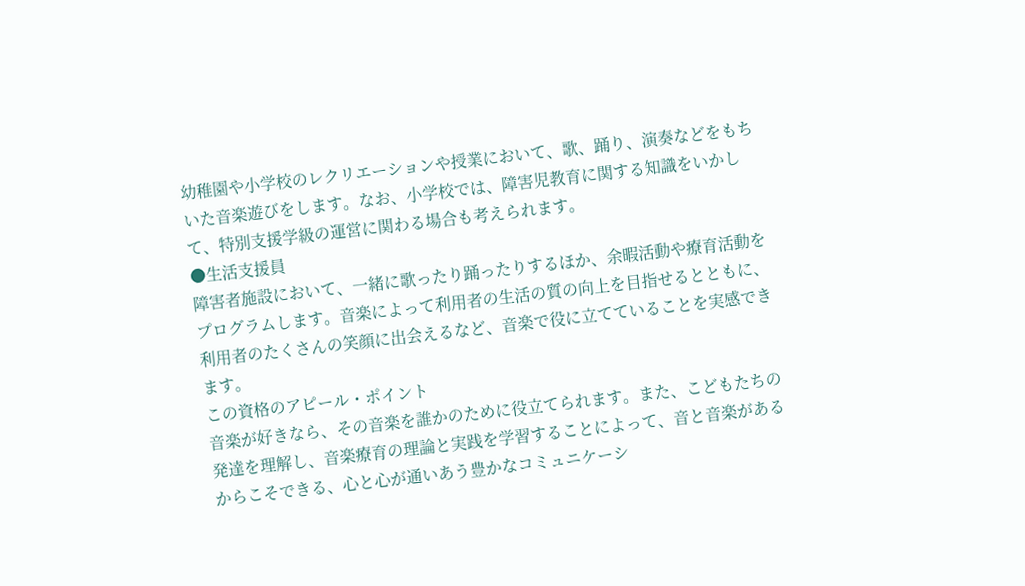幼稚園や小学校のレクリエーションや授業において、歌、踊り、演奏などをもちいた音楽遊びをします。なお、小学校では、障害児教育に関する知識をいかして、特別支援学級の運営に関わる場合も考えられます。
●生活支援員
障害者施設において、一緒に歌ったり踊ったりするほか、余暇活動や療育活動をプログラムします。音楽によって利用者の生活の質の向上を目指せるとともに、利用者のたくさんの笑顔に出会えるなど、音楽で役に立てていることを実感できます。
この資格のアピール・ポイント
音楽が好きなら、その音楽を誰かのために役立てられます。また、こどもたちの発達を理解し、音楽療育の理論と実践を学習することによって、音と音楽があるからこそできる、心と心が通いあう豊かなコミュニケーシ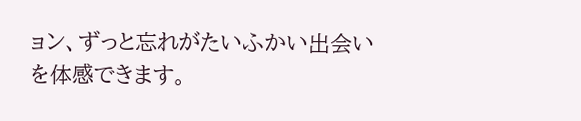ョン、ずっと忘れがたいふかい出会いを体感できます。